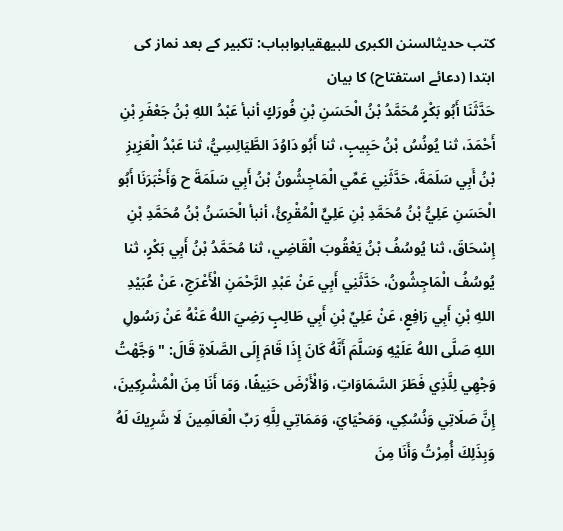کتب حدیثالسنن الكبرى للبيهقيابوابباب: تکبیر کے بعد نماز کی ابتدا (دعائے استفتاح) کا بیان
حَدَّثَنَا أَبُو بَكْرٍ مُحَمَّدُ بْنُ الْحَسَنِ بْنِ فُورَكٍ أنبأ عَبْدُ اللهِ بْنُ جَعْفَرِ بْنِ أَحْمَدَ، ثنا يُونُسُ بْنُ حَبِيبٍ، ثنا أَبُو دَاوُدَ الطَّيَالِسِيُّ، ثنا عَبْدُ الْعَزِيزِ بْنُ أَبِي سَلَمَةَ، حَدَّثَنِي عَمِّي الْمَاجِشُونُ بْنُ أَبِي سَلَمَةَ ح وَأَخْبَرَنَا أَبُو الْحَسَنِ عَلِيُّ بْنُ مُحَمَّدِ بْنِ عَلِيٍّ الْمُقْرِئُ، أنبأ الْحَسَنُ بْنُ مُحَمَّدِ بْنِ إِسْحَاقَ، ثنا يُوسُفُ بْنُ يَعْقُوبَ الْقَاضِي، ثنا مُحَمَّدُ بْنُ أَبِي بَكْرٍ، ثنا يُوسُفُ الْمَاجِشُونُ، حَدَّثَنِي أَبِي عَنْ عَبْدِ الرَّحْمَنِ الْأَعْرَجِ، عَنْ عُبَيْدِ اللهِ بْنِ أَبِي رَافِعٍ، عَنْ عَلِيِّ بْنِ أَبِي طَالِبٍ رَضِيَ اللهُ عَنْهُ عَنْ رَسُولِ اللهِ صَلَّى اللهُ عَلَيْهِ وَسَلَّمَ أَنَّهُ كَانَ إِذَا قَامَ إِلَى الصَّلَاةِ قَالَ: " وَجَّهْتُ وَجْهِي لِلَّذِي فَطَرَ السَّمَاوَاتِ، وَالْأَرْضَ حَنِيفًا، وَمَا أَنَا مِنَ الْمُشْرِكِينَ، إِنَّ صَلَاتِي وَنُسُكِي، وَمَحْيَايَ، وَمَمَاتِي لِلَّهِ رَبِّ الْعَالَمِينَ لَا شَرِيكَ لَهُ وَبِذَلِكَ أُمِرْتُ وَأَنَا مِنَ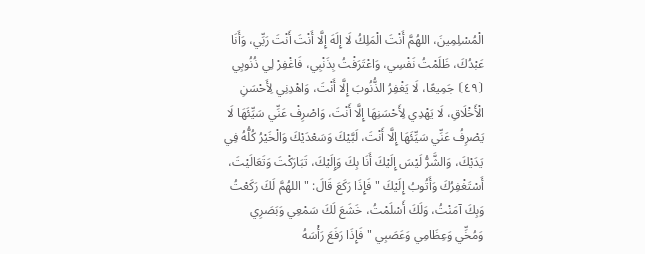الْمُسْلِمِينَ، اللهُمَّ أَنْتَ الْمَلِكُ لَا إِلَهَ إِلَّا أَنْتَ أَنْتَ رَبِّي، وَأَنَا عَبْدُكَ، ظَلَمْتُ نَفْسِي، وَاعْتَرَفْتُ بِذَنْبِي، فَاغْفِرْ لِي ذُنُوبِي ⦗٤٩⦘ جَمِيعًا، لَا يَغْفِرُ الذُّنُوبَ إِلَّا أَنْتَ، وَاهْدِنِي لِأَحْسَنِ الْأَخْلَاقِ، لَا يَهْدِي لِأَحْسَنِهَا إِلَّا أَنْتَ، وَاصْرِفْ عَنِّي سَيِّئَهَا لَا يَصْرِفُ عَنِّي سَيِّئَهَا إِلَّا أَنْتَ، لَبَّيْكَ وَسَعْدَيْكَ وَالْخَيْرُ كُلُّهُ فِي يَدَيْكَ، وَالشَّرُّ لَيْسَ إِلَيْكَ أَنَا بِكَ وَإِلَيْكَ، تَبَارَكْتَ وَتَعَالَيْتَ، أَسْتَغْفِرُكَ وَأَتُوبُ إِلَيْكَ " فَإِذَا رَكَعَ قَالَ: " اللهُمَّ لَكَ رَكَعْتُ وَبِكَ آمَنْتُ، وَلَكَ أَسْلَمْتُ، خَشَعَ لَكَ سَمْعِي وَبَصَرِي وَمُخِّي وَعِظَامِي وَعَصَبِي " فَإِذَا رَفَعَ رَأْسَهُ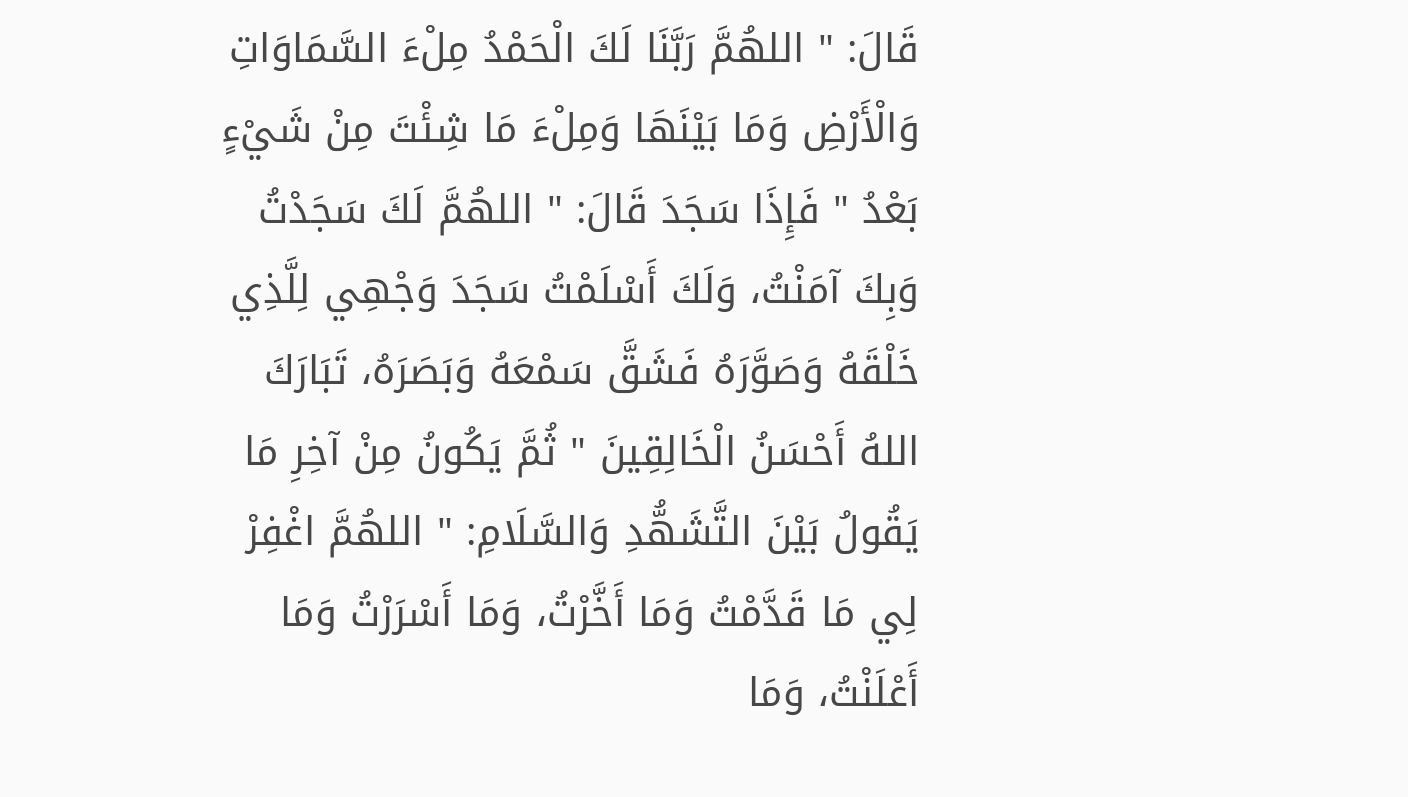قَالَ: " اللهُمَّ رَبَّنَا لَكَ الْحَمْدُ مِلْءَ السَّمَاوَاتِ وَالْأَرْضِ وَمَا بَيْنَهَا وَمِلْءَ مَا شِئْتَ مِنْ شَيْءٍ بَعْدُ " فَإِذَا سَجَدَ قَالَ: " اللهُمَّ لَكَ سَجَدْتُ وَبِكَ آمَنْتُ، وَلَكَ أَسْلَمْتُ سَجَدَ وَجْهِي لِلَّذِي خَلْقَهُ وَصَوَّرَهُ فَشَقَّ سَمْعَهُ وَبَصَرَهُ، تَبَارَكَ اللهُ أَحْسَنُ الْخَالِقِينَ " ثُمَّ يَكُونُ مِنْ آخِرِ مَا يَقُولُ بَيْنَ التَّشَهُّدِ وَالسَّلَامِ: " اللهُمَّ اغْفِرْ لِي مَا قَدَّمْتُ وَمَا أَخَّرْتُ، وَمَا أَسْرَرْتُ وَمَا أَعْلَنْتُ، وَمَا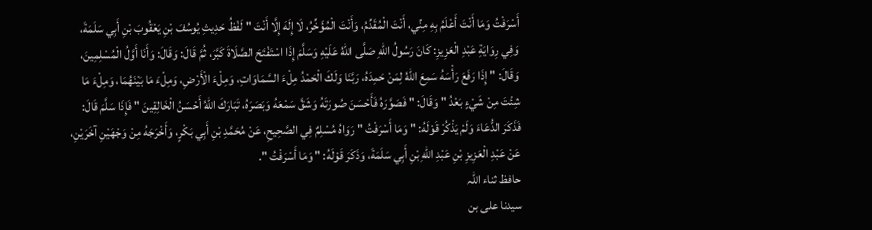أَسْرَفْتُ وَمَا أَنْتَ أَعْلَمُ بِهِ مِنِّي، أَنْتَ الْمُقَدِّمُ، وَأَنْتَ الْمُؤَخِّرُ، لَا إِلَهَ إِلَّا أَنْتَ " لَفْظُ حَدِيثِ يُوسُفَ بْنِ يَعْقُوبَ بْنِ أَبِي سَلَمَةَ، وَفِي رِوَايَةِ عَبْدِ الْعَزِيزِ: كَانَ رَسُولُ اللهِ صَلَّى اللهُ عَلَيْهِ وَسَلَّمَ إِذَا اسْتَفْتَحَ الصَّلَاةَ كَبَّرَ، ثُمَّ قَالَ: وَقَالَ: وَأَنَا أَوَّلُ الْمُسْلِمِينَ، وَقَالَ: " إِذَا رَفَعَ رَأْسَهُ سَمِعَ اللهُ لِمَنْ حَمِدَهُ، رَبَّنَا وَلَكَ الْحَمْدُ مِلْءَ السَّمَاوَاتِ، وَمِلْءَ الْأَرْضِ، وَمِلْءَ مَا بَيْنَهُمَا، وَمِلْءَ مَا شِئْتَ مِنْ شَيْءٍ بَعْدُ " وَقَالَ: " فَصَوَّرَهُ فَأَحْسَنَ صُورَتَهُ وَشَقَّ سَمْعَهُ وَبَصَرَهُ، تَبَارَكَ اللهُ أَحْسَنُ الْخَالِقِينَ " فَإِذَا سَلَّمَ قَالَ: فَذَكَرَ الدُّعَاءَ وَلَمْ يَذْكُرْ قَوْلَهُ: " وَمَا أَسْرَفْتُ " رَوَاهُ مُسْلِمٌ فِي الصَّحِيحِ، عَنْ مُحَمَّدِ بْنِ أَبِي بَكْرٍ، وَأَخْرَجَهُ مِنْ وَجْهَيْنِ آخَرَيْنِ، عَنْ عَبْدِ الْعَزِيزِ بْنِ عَبْدِ اللهِ بْنِ أَبِي سَلَمَةَ، وَذَكَرَ قَوْلَهُ: " وَمَا أَسْرَفْتُ ".
حافظ ثناء اللہ
سیدنا علی بن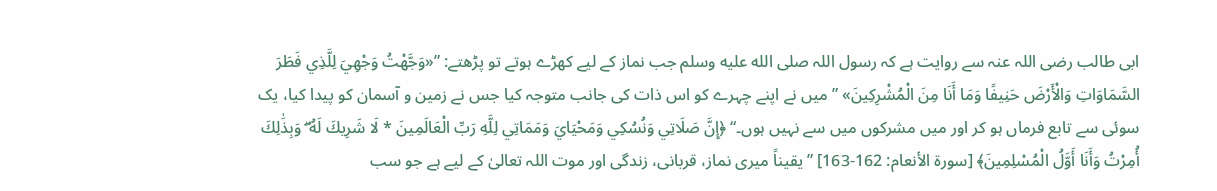ابی طالب رضی اللہ عنہ سے روایت ہے کہ رسول اللہ صلى الله عليه وسلم جب نماز کے لیے کھڑے ہوتے تو پڑھتے: ”«وَجَّهْتُ وَجْهِيَ لِلَّذِي فَطَرَ السَّمَاوَاتِ وَالْأَرْضَ حَنِيفًا وَمَا أَنَا مِنَ الْمُشْرِكِينَ» ”میں نے اپنے چہرے کو اس ذات کی جانب متوجہ کیا جس نے زمین و آسمان کو پیدا کیا، یک سوئی سے تابع فرماں ہو کر اور میں مشرکوں میں سے نہیں ہوں۔“ ﴿إِنَّ صَلَاتِي وَنُسُكِي وَمَحْيَايَ وَمَمَاتِي لِلَّهِ رَبِّ الْعَالَمِينَ * لَا شَرِيكَ لَهُ ۖ وَبِذَٰلِكَ أُمِرْتُ وَأَنَا أَوَّلُ الْمُسْلِمِينَ﴾ [سورة الأنعام: 162-163] ”یقیناً میری نماز، قربانی، زندگی اور موت اللہ تعالیٰ کے لیے ہے جو سب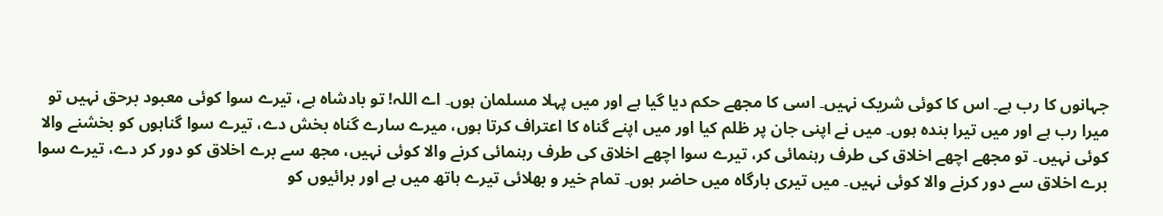جہانوں کا رب ہے۔ اس کا کوئی شریک نہیں۔ اسی کا مجھے حکم دیا گیا ہے اور میں پہلا مسلمان ہوں۔ اے اللہ! تو بادشاہ ہے، تیرے سوا کوئی معبود برحق نہیں تو میرا رب ہے اور میں تیرا بندہ ہوں۔ میں نے اپنی جان پر ظلم کیا اور میں اپنے گناہ کا اعتراف کرتا ہوں، میرے سارے گناہ بخش دے، تیرے سوا گناہوں کو بخشنے والا کوئی نہیں۔ تو مجھے اچھے اخلاق کی طرف رہنمائی کر، تیرے سوا اچھے اخلاق کی طرف رہنمائی کرنے والا کوئی نہیں، مجھ سے برے اخلاق کو دور کر دے، تیرے سوا برے اخلاق سے دور کرنے والا کوئی نہیں۔ میں تیری بارگاہ میں حاضر ہوں۔ تمام خیر و بھلائی تیرے ہاتھ میں ہے اور برائیوں کو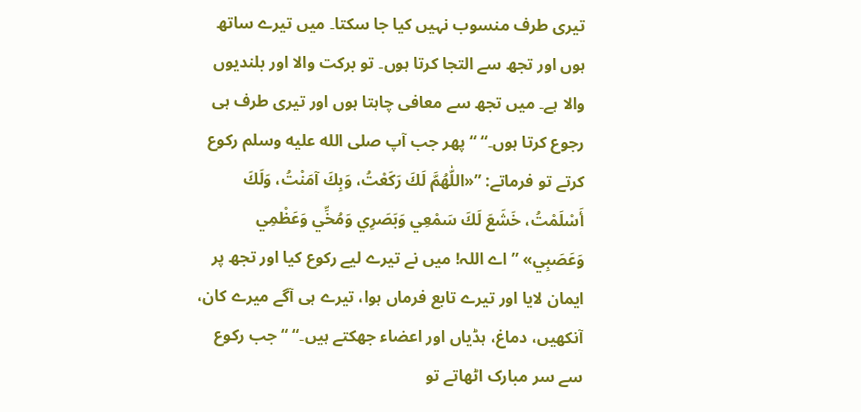تیری طرف منسوب نہیں کیا جا سکتا۔ میں تیرے ساتھ ہوں اور تجھ سے التجا کرتا ہوں۔ تو برکت والا اور بلندیوں والا ہے۔ میں تجھ سے معافی چاہتا ہوں اور تیری طرف ہی رجوع کرتا ہوں۔“ “ پھر جب آپ صلى الله عليه وسلم رکوع کرتے تو فرماتے: ”«اللّٰهُمَّ لَكَ رَكَعْتُ، وَبِكَ آمَنْتُ، وَلَكَ أَسْلَمْتُ، خَشَعَ لَكَ سَمْعِي وَبَصَرِي وَمُخِّي وَعَظْمِي وَعَصَبِي» ”اے اللہ! میں نے تیرے لیے رکوع کیا اور تجھ پر ایمان لایا اور تیرے تابع فرماں ہوا، تیرے ہی آگے میرے کان، آنکھیں، دماغ، ہڈیاں اور اعضاء جھکتے ہیں۔“ “ جب رکوع سے سر مبارک اٹھاتے تو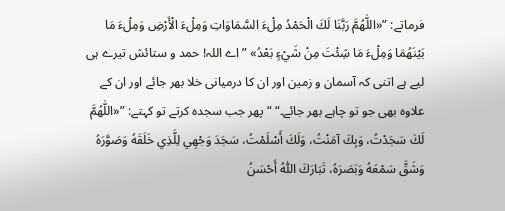فرماتے: ”«اللّٰهُمَّ رَبَّنَا لَكَ الْحَمْدُ مِلْءَ السَّمَاوَاتِ وَمِلْءَ الْأَرْضِ وَمِلْءَ مَا بَيْنَهُمَا وَمِلْءَ مَا شِئْتَ مِنْ شَيْءٍ بَعْدُ» ”اے اللہ! حمد و ستائش تیرے ہی لیے ہے اتنی کہ آسمان و زمین اور ان کا درمیانی خلا بھر جائے اور ان کے علاوہ بھی جو تو چاہے بھر جائے۔“ “ پھر جب سجدہ کرتے تو کہتے: ”«اللّٰهُمَّ لَكَ سَجَدْتُ، وَبِكَ آمَنْتُ، وَلَكَ أَسْلَمْتُ، سَجَدَ وَجْهِي لِلَّذِي خَلَقَهُ وَصَوَّرَهُ وَشَقَّ سَمْعَهُ وَبَصَرَهُ، تَبَارَكَ اللّٰهُ أَحْسَنُ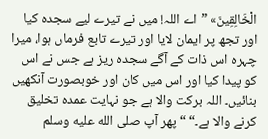الْخَالِقِينَ» ”اے اللہ! میں نے تیرے لیے سجدہ کیا اور تجھ پر ایمان لایا اور تیرے تابع فرماں ہوا، میرا چہرہ اس ذات کے آگے سجدہ ریز ہے جس نے اس کو پیدا کیا اور اس میں کان اور خوبصورت آنکھیں بنائیں۔ اللہ برکت والا ہے جو نہایت عمدہ تخلیق کرنے والا ہے۔“ “ پھر آپ صلى الله عليه وسلم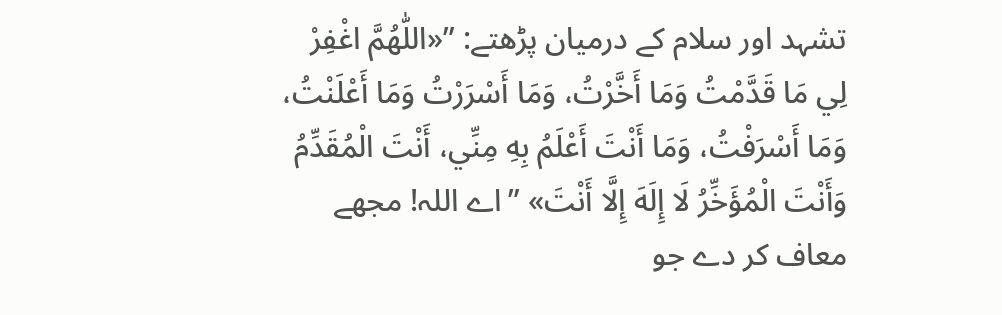تشہد اور سلام کے درمیان پڑھتے: ”«اللّٰهُمَّ اغْفِرْ لِي مَا قَدَّمْتُ وَمَا أَخَّرْتُ، وَمَا أَسْرَرْتُ وَمَا أَعْلَنْتُ، وَمَا أَسْرَفْتُ، وَمَا أَنْتَ أَعْلَمُ بِهِ مِنِّي، أَنْتَ الْمُقَدِّمُ وَأَنْتَ الْمُؤَخِّرُ لَا إِلَهَ إِلَّا أَنْتَ» ”اے اللہ! مجھے معاف کر دے جو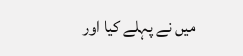میں نے پہلے کیا اور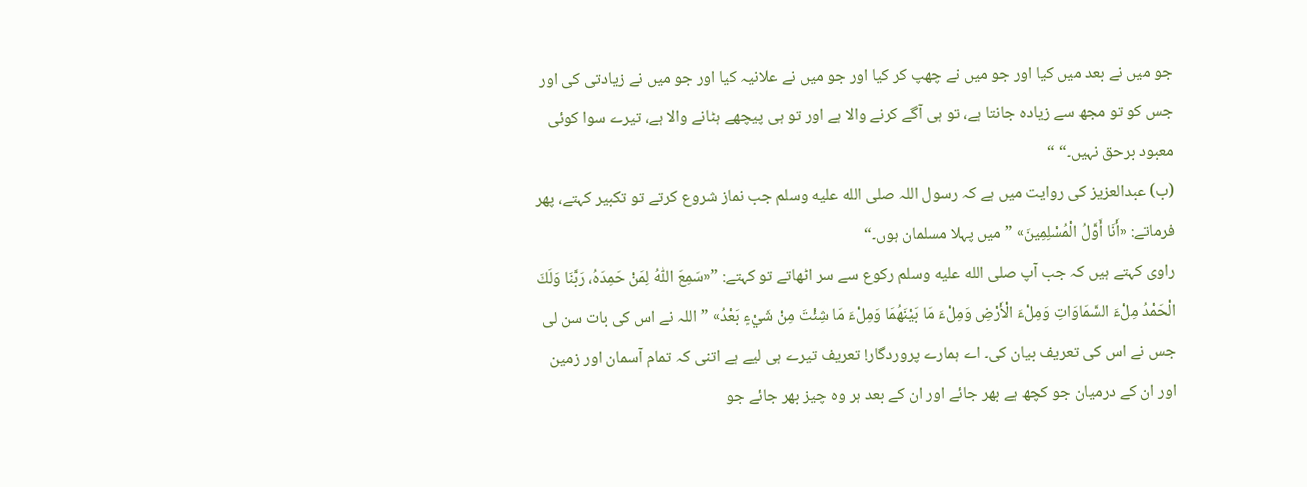جو میں نے بعد میں کیا اور جو میں نے چھپ کر کیا اور جو میں نے علانیہ کیا اور جو میں نے زیادتی کی اور جس کو تو مجھ سے زیادہ جانتا ہے، تو ہی آگے کرنے والا ہے اور تو ہی پیچھے ہٹانے والا ہے، تیرے سوا کوئی معبود برحق نہیں۔“ “
(ب) عبدالعزیز کی روایت میں ہے کہ رسول اللہ صلى الله عليه وسلم جب نماز شروع کرتے تو تکبیر کہتے، پھر فرماتے: «أَنَا أَوَّلُ الْمُسْلِمِينَ» ”میں پہلا مسلمان ہوں۔“
راوی کہتے ہیں کہ جب آپ صلى الله عليه وسلم رکوع سے سر اٹھاتے تو کہتے: ”«سَمِعَ اللّٰهُ لِمَنْ حَمِدَهُ، رَبَّنَا وَلَكَ الْحَمْدُ مِلْءَ السَّمَاوَاتِ وَمِلْءَ الْأَرْضِ وَمِلْءَ مَا بَيْنَهُمَا وَمِلْءَ مَا شِئْتَ مِنْ شَيْءٍ بَعْدُ» ”اللہ نے اس کی بات سن لی جس نے اس کی تعریف بیان کی۔ اے ہمارے پروردگار! تعریف تیرے ہی لیے ہے اتنی کہ تمام آسمان اور زمین اور ان کے درمیان جو کچھ ہے بھر جائے اور ان کے بعد ہر وہ چیز بھر جائے جو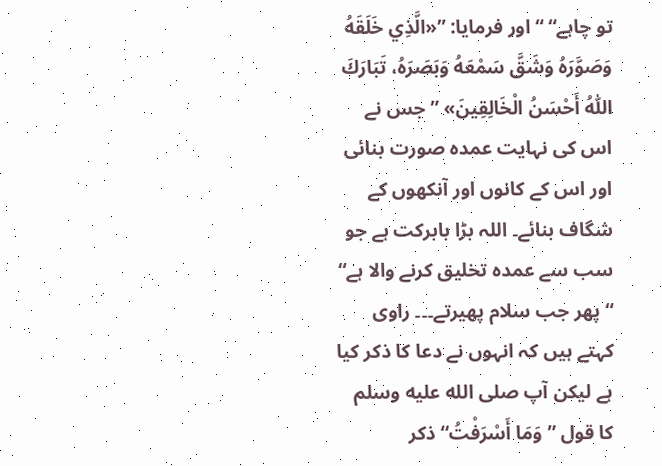تو چاہے“ “ اور فرمایا: ”«الَّذِي خَلَقَهُ وَصَوَّرَهُ وَشَقَّ سَمْعَهُ وَبَصَرَهُ، تَبَارَكَ اللّٰهُ أَحْسَنُ الْخَالِقِينَ» ”جس نے اس کی نہایت عمدہ صورت بنائی اور اس کے کانوں اور آنکھوں کے شگاف بنائے۔ اللہ بڑا بابرکت ہے جو سب سے عمدہ تخلیق کرنے والا ہے“ “ پھر جب سلام پھیرتے۔۔۔ راوی کہتے ہیں کہ انہوں نے دعا کا ذکر کیا ہے لیکن آپ صلى الله عليه وسلم کا قول ”وَمَا أَسْرَفْتُ“ ذکر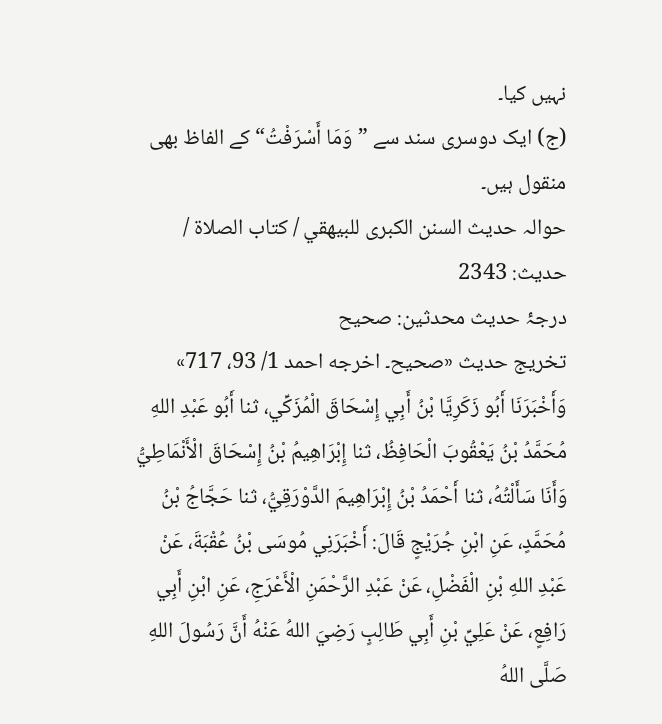نہیں کیا۔
(ج) ایک دوسری سند سے ”وَمَا أَسْرَفْتُ“ کے الفاظ بھی منقول ہیں۔
حوالہ حدیث السنن الكبرى للبيهقي / كتاب الصلاة / حدیث: 2343
درجۂ حدیث محدثین: صحيح
تخریج حدیث «صحيح۔ اخرجه احمد 1/ 93، 717»
وَأَخْبَرَنَا أَبُو زَكَرِيَّا بْنُ أَبِي إِسْحَاقَ الْمُزَكِّي، ثنا أَبُو عَبْدِ اللهِ مُحَمَّدُ بْنُ يَعْقُوبَ الْحَافِظُ، ثنا إِبْرَاهِيمُ بْنُ إِسْحَاقَ الْأَنْمَاطِيُّ وَأَنَا سَأَلْتُهُ، ثنا أَحْمَدُ بْنُ إِبْرَاهِيمَ الدَّوْرَقِيُّ، ثنا حَجَّاجُ بْنُ مُحَمَّدٍ، عَنِ ابْنِ جُرَيْجٍ قَالَ: أَخْبَرَنِي مُوسَى بْنُ عُقْبَةَ، عَنْ عَبْدِ اللهِ بْنِ الْفَضْلِ، عَنْ عَبْدِ الرَّحْمَنِ الْأَعْرَجِ، عَنِ ابْنِ أَبِي رَافِعٍ، عَنْ عَلِيِّ بْنِ أَبِي طَالِبٍ رَضِيَ اللهُ عَنْهُ أَنَّ رَسُولَ اللهِ صَلَّى اللهُ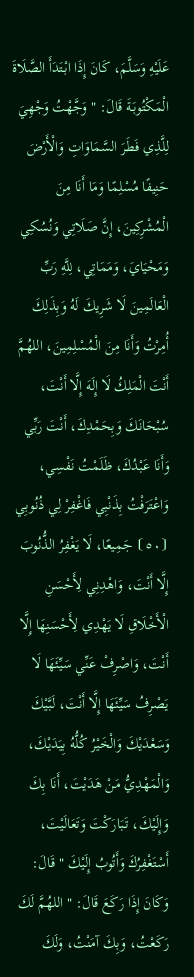عَلَيْهِ وَسَلَّمَ، كَانَ إِذَا ابْتَدَأَ الصَّلَاةَ الْمَكْتُوبَةَ قَالَ: " وَجَّهْتُ وَجْهِيَ لِلَّذِي فَطَرَ السَّمَاوَاتِ وَالْأَرْضَ حَنِيفًا مُسْلِمًا وَمَا أَنَا مِنَ الْمُشْرِكِينَ، إِنَّ صَلَاتِي وَنُسُكِي وَمَحْيَايَ، وَمَمَاتِي، لِلَّهِ رَبِّ الْعَالَمِينَ لَا شَرِيكَ لَهُ وَبِذَلِكَ أُمِرْتُ وَأَنَا مِنَ الْمُسْلِمِينَ، اللهُمَّ أَنْتَ الْمَلِكُ لَا إِلَهَ إِلَّا أَنْتَ، سُبْحَانَكَ وَبِحَمْدِكَ، أَنْتَ رَبِّي وَأَنَا عَبْدُكَ، ظَلَمْتُ نَفْسِي، وَاعْتَرَفْتُ بِذَنْبِي فَاغْفِرْ لِي ذُنُوبِي ⦗٥٠⦘ جَمِيعًا، لَا يَغْفِرُ الذُّنُوبَ إِلَّا أَنْتَ، وَاهْدِنِي لِأَحْسَنِ الْأَخْلَاقِ لَا يَهْدِي لِأَحْسَنِهَا إِلَّا أَنْتَ، وَاصْرِفْ عَنِّي سَيِّئَهَا لَا يَصْرِفُ سَيِّئَهَا إِلَّا أَنْتَ، لَبَّيْكَ وَسَعْدَيْكَ وَالْخَيْرُ كُلُّهُ بِيَدَيْكَ، وَالْمَهْدِيُّ مَنْ هَدَيْتَ، أَنَا بِكَ وَإِلَيْكَ، تَبَارَكْتَ وَتَعَالَيْتَ، أَسْتَغْفِرُكَ وَأَتُوبُ إِلَيْكَ " قَالَ: وَكَانَ إِذَا رَكَعَ قَالَ: " اللهُمَّ لَكَ رَكَعْتُ، وَبِكَ آمَنْتُ، وَلَكَ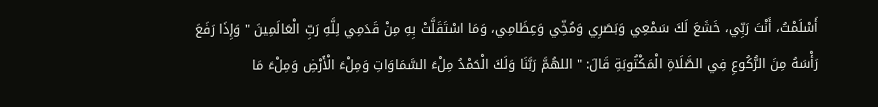أَسْلَمْتُ، أَنْتَ رَبِّي، خَشَعَ لَكَ سَمْعِي وَبَصَرِي وَمُخِّي وَعِظَامِي، وَمَا اسْتَقَلَّتْ بِهِ مِنْ قَدَمِي لِلَّهِ رَبِّ الْعَالَمِينَ " وَإِذَا رَفَعَ رَأْسَهُ مِنَ الرُّكُوعِ فِي الصَّلَاةِ الْمَكْتُوبَةِ قَالَ: " اللهُمَّ رَبَّنَا وَلَكَ الْحَمْدُ مِلْءَ السَّمَاوَاتِ وَمِلْءَ الْأَرْضِ وَمِلْءَ مَا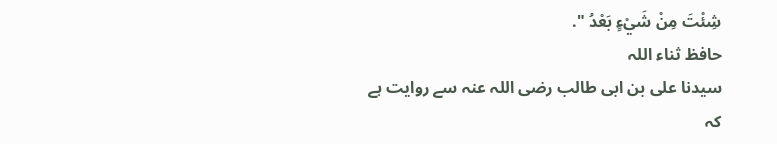شِئْتَ مِنْ شَيْءٍ بَعْدُ ".
حافظ ثناء اللہ
سیدنا علی بن ابی طالب رضی اللہ عنہ سے روایت ہے کہ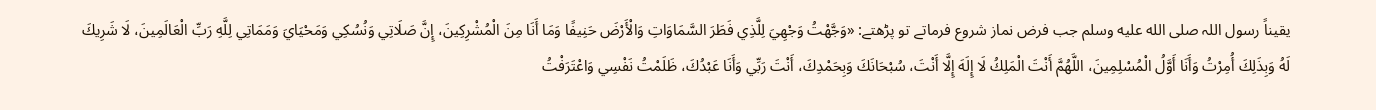یقیناً رسول اللہ صلى الله عليه وسلم جب فرض نماز شروع فرماتے تو پڑھتے: «وَجَّهْتُ وَجْهِيَ لِلَّذِي فَطَرَ السَّمَاوَاتِ وَالْأَرْضَ حَنِيفًا وَمَا أَنَا مِنَ الْمُشْرِكِينَ، إِنَّ صَلَاتِي وَنُسُكِي وَمَحْيَايَ وَمَمَاتِي لِلَّهِ رَبِّ الْعَالَمِينَ، لَا شَرِيكَ لَهُ وَبِذَلِكَ أُمِرْتُ وَأَنَا أَوَّلُ الْمُسْلِمِينَ، اللَّهُمَّ أَنْتَ الْمَلِكُ لَا إِلَهَ إِلَّا أَنْتَ، سُبْحَانَكَ وَبِحَمْدِكَ، أَنْتَ رَبِّي وَأَنَا عَبْدُكَ، ظَلَمْتُ نَفْسِي وَاعْتَرَفْتُ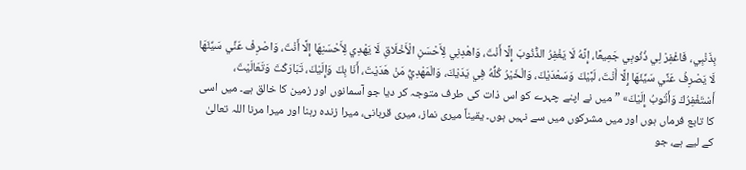بِذَنْبِي، فَاغْفِرْ لِي ذُنُوبِي جَمِيعًا، إِنَّهُ لَا يَغْفِرُ الذُّنُوبَ إِلَّا أَنْتَ، وَاهْدِنِي لِأَحْسَنِ الْأَخْلَاقِ لَا يَهْدِي لِأَحْسَنِهَا إِلَّا أَنْتَ، وَاصْرِفْ عَنِّي سَيِّئَهَا لَا يَصْرِفُ عَنِّي سَيِّئَهَا إِلَّا أَنْتَ، لَبَّيْكَ وَسَعْدَيْكَ، وَالْخَيْرُ كُلُّهُ فِي يَدَيْكَ، وَالْمَهْدِيُّ مَنْ هَدَيْتَ، أَنَا بِكَ وَإِلَيْكَ، تَبَارَكْتَ وَتَعَالَيْتَ، أَسْتَغْفِرُكَ وَأَتُوبُ إِلَيْكَ» ”میں نے اپنے چہرے کو اس ذات کی طرف متوجہ کر دیا جو آسمانوں اور زمین کا خالق ہے۔ میں اسی کا تابع فرماں ہوں اور میں مشرکوں میں سے نہیں ہوں۔ یقیناً میری نماز، میری قربانی، میرا زندہ رہنا اور میرا مرنا اللہ تعالیٰ کے لیے ہے، جو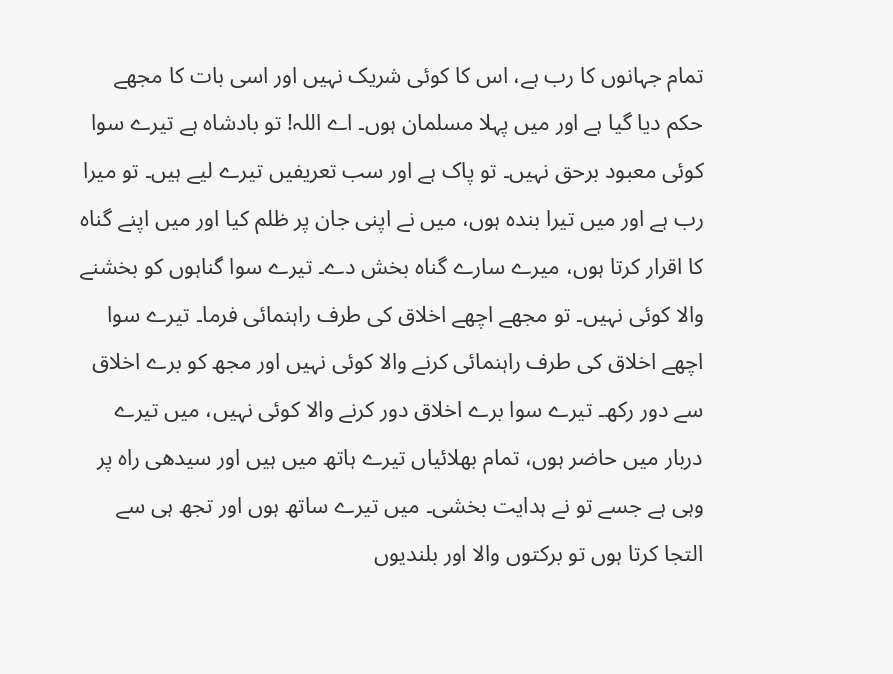تمام جہانوں کا رب ہے، اس کا کوئی شریک نہیں اور اسی بات کا مجھے حکم دیا گیا ہے اور میں پہلا مسلمان ہوں۔ اے اللہ! تو بادشاہ ہے تیرے سوا کوئی معبود برحق نہیں۔ تو پاک ہے اور سب تعریفیں تیرے لیے ہیں۔ تو میرا رب ہے اور میں تیرا بندہ ہوں، میں نے اپنی جان پر ظلم کیا اور میں اپنے گناہ کا اقرار کرتا ہوں، میرے سارے گناہ بخش دے۔ تیرے سوا گناہوں کو بخشنے والا کوئی نہیں۔ تو مجھے اچھے اخلاق کی طرف راہنمائی فرما۔ تیرے سوا اچھے اخلاق کی طرف راہنمائی کرنے والا کوئی نہیں اور مجھ کو برے اخلاق سے دور رکھ۔ تیرے سوا برے اخلاق دور کرنے والا کوئی نہیں، میں تیرے دربار میں حاضر ہوں، تمام بھلائیاں تیرے ہاتھ میں ہیں اور سیدھی راہ پر وہی ہے جسے تو نے ہدایت بخشی۔ میں تیرے ساتھ ہوں اور تجھ ہی سے التجا کرتا ہوں تو برکتوں والا اور بلندیوں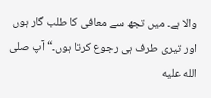والا ہے۔ میں تجھ سے معافی کا طلب گار ہوں اور تیری طرف ہی رجوع کرتا ہوں۔“ آپ صلى الله عليه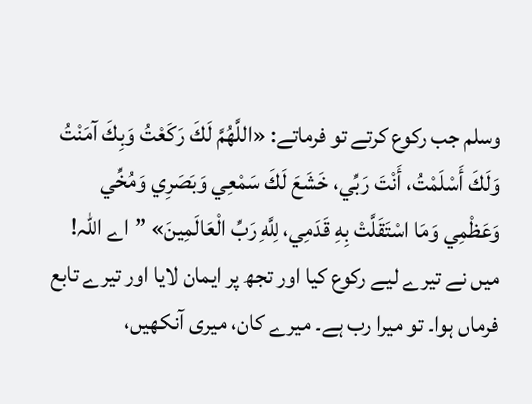وسلم جب رکوع کرتے تو فرماتے: «اللَّهُمَّ لَكَ رَكَعْتُ وَبِكَ آمَنْتُ وَلَكَ أَسْلَمْتُ، أَنْتَ رَبِّي، خَشَعَ لَكَ سَمْعِي وَبَصَرِي وَمُخِّي وَعَظْمِي وَمَا اسْتَقَلَّتْ بِهِ قَدَمِي، لِلَّهِ رَبِّ الْعَالَمِينَ» ”اے اللہ! میں نے تیرے لیے رکوع کیا اور تجھ پر ایمان لایا اور تیرے تابع فرماں ہوا۔ تو میرا رب ہے۔ میرے کان، میری آنکھیں،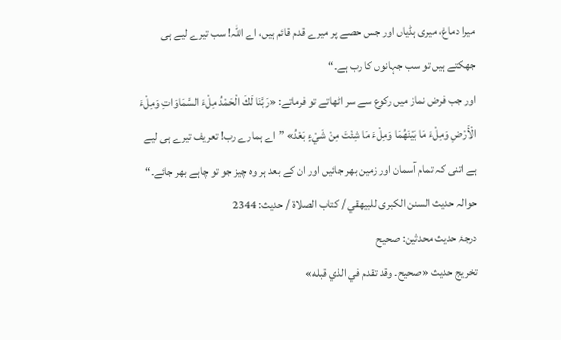میرا دماغ، میری ہڈیاں اور جس حصے پر میرے قدم قائم ہیں، اے اللہ! سب تیرے لیے ہی جھکتے ہیں تو سب جہانوں کا رب ہے۔“
اور جب فرض نماز میں رکوع سے سر اٹھاتے تو فرماتے: «رَبَّنَا لَكَ الْحَمْدُ مِلْءَ السَّمَاوَاتِ وَمِلْءَ الْأَرْضِ وَمِلْءَ مَا بَيْنَهُمَا وَمِلْءَ مَا شِئْتَ مِنْ شَيْءٍ بَعْدُ» ”اے ہمارے رب! تعریف تیرے ہی لیے ہے اتنی کہ تمام آسمان اور زمین بھر جائیں اور ان کے بعد ہر وہ چیز جو تو چاہے بھر جائے۔“
حوالہ حدیث السنن الكبرى للبيهقي / كتاب الصلاة / حدیث: 2344
درجۂ حدیث محدثین: صحيح
تخریج حدیث «صحيح۔ وقد تقدم في الذي قبله»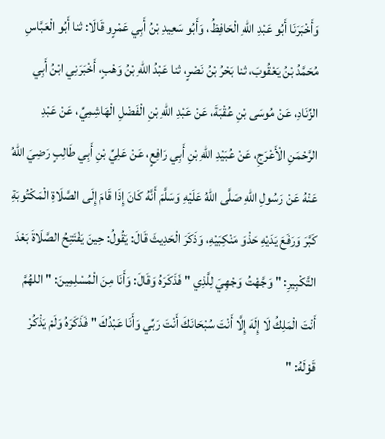وَأَخْبَرَنَا أَبُو عَبْدِ اللهِ الْحَافِظُ، وَأَبُو سَعِيدِ بْنُ أَبِي عَمْرٍو قَالَا: ثنا أَبُو الْعَبَّاسِ مُحَمَّدُ بْنُ يَعْقُوبَ، ثنا بَحْرُ بْنُ نَصْرٍ، ثنا عَبْدُ اللهِ بْنُ وَهْبٍ، أَخْبَرَنِي ابْنُ أَبِي الزِّنَادِ، عَنْ مُوسَى بْنِ عُقْبَةَ، عَنْ عَبْدِ اللهِ بْنِ الْفَضْلِ الْهَاشِمِيِّ، عَنْ عَبْدِ الرَّحْمَنِ الْأَعْرَجِ، عَنْ عُبَيْدِ اللهِ بْنِ أَبِي رَافِعٍ، عَنْ عَلِيِّ بْنِ أَبِي طَالِبٍ رَضِيَ اللهُ عَنْهُ عَنْ رَسُولِ اللهِ صَلَّى اللهُ عَلَيْهِ وَسَلَّمَ أَنَّهُ كَانَ إِذَا قَامَ إِلَى الصَّلَاةِ الْمَكْتُوبَةِ كَبَّرَ وَرَفَعَ يَدَيْهِ حَذْوَ مَنْكِبَيْهِ، وَذَكَرَ الْحَدِيثَ قَالَ: يَقُولُ: حِينَ يَفْتَتِحُ الصَّلَاةَ بَعْدَ التَّكْبِيرِ: " وَجَّهْتُ وَجْهِيَ لِلَّذِي " فَذَكَرَهُ وَقَالَ: وَأَنَا مِنَ الْمُسْلِمِينَ: " اللهُمَّ أَنْتَ الْمَلِكُ لَا إِلَهَ إِلَّا أَنْتَ سُبْحَانَكَ أَنْتَ رَبِّي وَأَنَا عَبْدُكَ " فَذَكَرَهُ وَلَمْ يَذْكُرْ قَوْلَهُ: "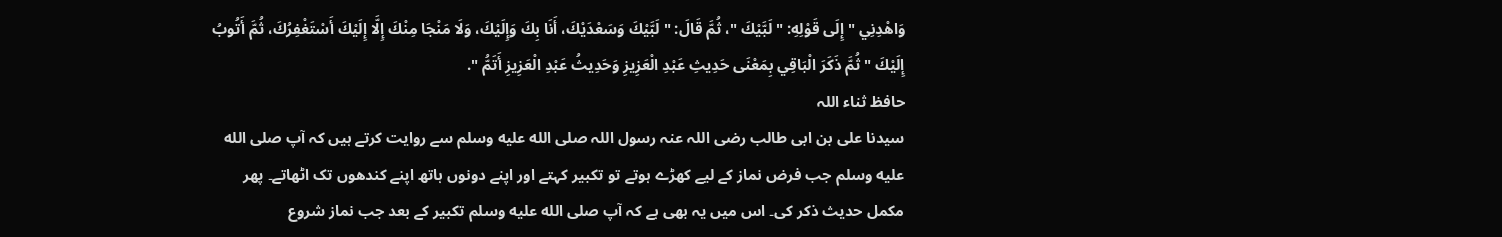وَاهْدِنِي " إِلَى قَوْلِهِ: " لَبَّيْكَ "، ثُمَّ قَالَ: " لَبَّيْكَ وَسَعْدَيْكَ، أَنَا بِكَ وَإِلَيْكَ، وَلَا مَنْجَا مِنْكَ إِلَّا إِلَيْكَ أَسْتَغْفِرُكَ، ثُمَّ أَتُوبُ إِلَيْكَ " ثُمَّ ذَكَرَ الْبَاقِي بِمَعْنَى حَدِيثِ عَبْدِ الْعَزِيزِ وَحَدِيثُ عَبْدِ الْعَزِيزِ أَتَمُّ ".
حافظ ثناء اللہ
سیدنا علی بن ابی طالب رضی اللہ عنہ رسول اللہ صلى الله عليه وسلم سے روایت کرتے ہیں کہ آپ صلى الله عليه وسلم جب فرض نماز کے لیے کھڑے ہوتے تو تکبیر کہتے اور اپنے دونوں ہاتھ اپنے کندھوں تک اٹھاتے۔ پھر مکمل حدیث ذکر کی۔ اس میں یہ بھی ہے کہ آپ صلى الله عليه وسلم تکبیر کے بعد جب نماز شروع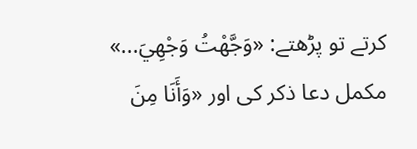کرتے تو پڑھتے: «وَجَّهْتُ وَجْهِيَ...» مکمل دعا ذکر کی اور «وَأَنَا مِنَ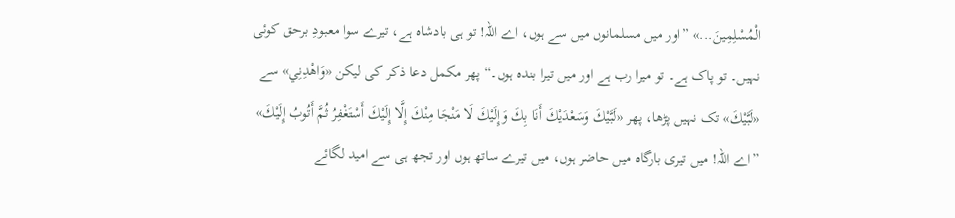الْمُسْلِمِينَ...» ”اور میں مسلمانوں میں سے ہوں، اے اللہ! تو ہی بادشاہ ہے، تیرے سوا معبودِ برحق کوئی نہیں۔ تو پاک ہے۔ تو میرا رب ہے اور میں تیرا بندہ ہوں۔“ پھر مکمل دعا ذکر کی لیکن «وَاهْدِنِي» سے «لَبَّيْكَ» تک نہیں پڑھا، پھر «لَبَّيْكَ وَسَعْدَيْكَ أَنَا بِكَ وَإِلَيْكَ لَا مَنْجَا مِنْكَ إِلَّا إِلَيْكَ أَسْتَغْفِرُ ثُمَّ أَتُوبُ إِلَيْكَ» ”اے اللہ! میں تیری بارگاہ میں حاضر ہوں، میں تیرے ساتھ ہوں اور تجھ ہی سے امید لگائے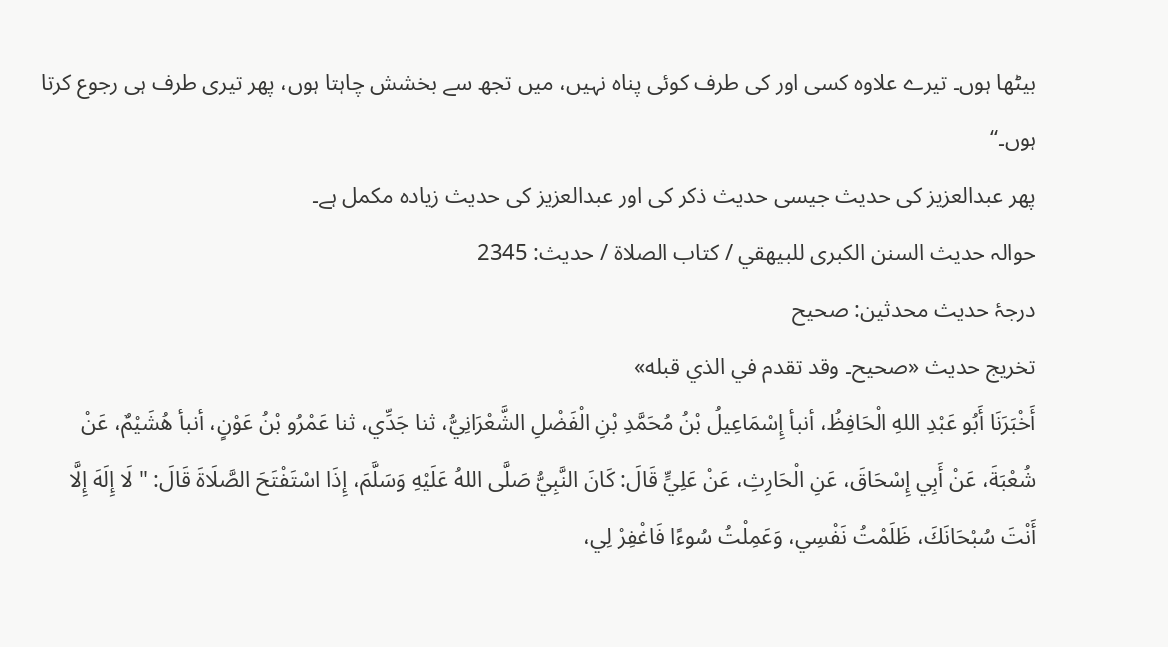بیٹھا ہوں۔ تیرے علاوہ کسی اور کی طرف کوئی پناہ نہیں، میں تجھ سے بخشش چاہتا ہوں، پھر تیری طرف ہی رجوع کرتا ہوں۔“
پھر عبدالعزیز کی حدیث جیسی حدیث ذکر کی اور عبدالعزیز کی حدیث زیادہ مکمل ہے۔
حوالہ حدیث السنن الكبرى للبيهقي / كتاب الصلاة / حدیث: 2345
درجۂ حدیث محدثین: صحيح
تخریج حدیث «صحيح۔ وقد تقدم في الذي قبله»
أَخْبَرَنَا أَبُو عَبْدِ اللهِ الْحَافِظُ، أنبأ إِسْمَاعِيلُ بْنُ مُحَمَّدِ بْنِ الْفَضْلِ الشَّعْرَانِيُّ، ثنا جَدِّي، ثنا عَمْرُو بْنُ عَوْنٍ، أنبأ هُشَيْمٌ، عَنْ شُعْبَةَ، عَنْ أَبِي إِسْحَاقَ، عَنِ الْحَارِثِ، عَنْ عَلِيٍّ قَالَ: كَانَ النَّبِيُّ صَلَّى اللهُ عَلَيْهِ وَسَلَّمَ، إِذَا اسْتَفْتَحَ الصَّلَاةَ قَالَ: " لَا إِلَهَ إِلَّا أَنْتَ سُبْحَانَكَ، ظَلَمْتُ نَفْسِي، وَعَمِلْتُ سُوءًا فَاغْفِرْ لِي،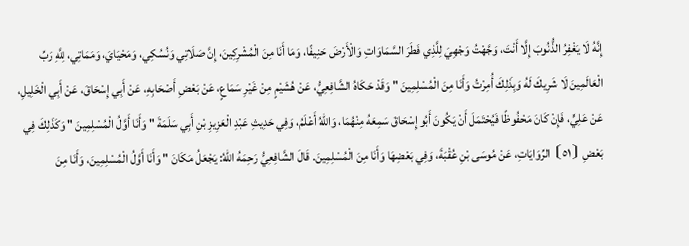إِنَّهُ لَا يَغْفِرُ الذُّنُوبَ إِلَّا أَنْتَ، وَجَّهْتُ وَجْهِيَ لِلَّذِي فَطَرَ السَّمَاوَاتِ وَالْأَرْضَ حَنِيفًا، وَمَا أَنَا مِنَ الْمُشْرِكِينَ، إِنَّ صَلَاتِي وَنُسُكِي، وَمَحْيَايَ، وَمَمَاتِي، لِلَّهِ رَبِّ الْعَالَمِينَ لَا شَرِيكَ لَهُ وَبِذَلِكَ أُمِرْتُ وَأَنَا مِنَ الْمُسْلِمِينَ " وَقَدْ حَكَاهُ الشَّافِعِيُّ، عَنْ هُشَيْمٍ مِنْ غَيْرِ سَمَاعٍ، عَنْ بَعْضِ أَصْحَابِهِ، عَنْ أَبِي إِسْحَاقَ، عَنْ أَبِي الْخَلِيلِ، عَنْ عَلِيٍّ، فَإِنْ كَانَ مَحْفُوظًا فَيُحْتَمَلَ أَنْ يَكُونَ أَبُو إِسْحَاقَ سَمِعَهُ مِنْهُمَا، وَاللهُ أَعْلَمُ، وَفِي حَدِيثِ عَبْدِ الْعَزِيزِ بْنِ أَبِي سَلَمَةَ " وَأَنَا أَوَّلُ الْمُسْلِمِينَ " وَكَذَلِكَ فِي بَعْضِ ⦗٥١⦘ الرِّوَايَاتِ، عَنْ مُوسَى بْنِ عُقْبَةَ، وَفِي بَعْضِهَا وَأَنَا مِنَ الْمُسْلِمِينَ. قَالَ الشَّافِعِيُّ رَحِمَهُ اللهُ: يَجْعَلُ مَكَانَ " وَأَنَا أَوَّلُ الْمُسْلِمِينَ، وَأَنَا مِنَ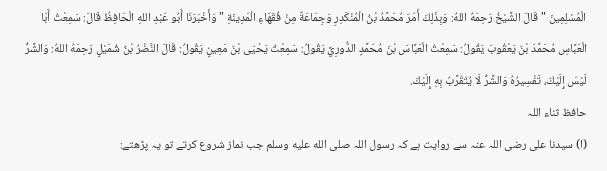الْمُسْلِمِينَ " قَالَ الشَّيْخُ رَحِمَهُ اللهُ: وَبِذَلِكَ أَمَرَ مُحَمَّدُ بْنُ الْمُنْكَدِرِ وَجِمَاعَةٌ مِنْ فُقَهَاءِ الْمَدِينَةِ " وَأَخْبَرَنَا أَبُو عَبْدِ اللهِ الْحَافِظُ قَالَ: سَمِعْتُ أَبَا الْعَبَّاسِ مُحَمَّدَ بْنَ يَعْقُوبَ يَقُولُ: سَمِعْتُ الْعَبَّاسَ بْنَ مُحَمَّدٍ الدُّورِيَّ يَقُولُ: سَمِعْتُ يَحْيَى بْنَ مَعِينٍ يَقُولُ: قَالَ النَّضْرُ بْنُ شُمَيْلٍ رَحِمَهُ اللهُ: وَالشَّرُّ لَيْسَ إِلَيْكَ، تَفْسِيرُهُ وَالشَّرُّ لَا يُتَقَرَّبُ بِهِ إِلَيْكَ.
حافظ ثناء اللہ
(ا) سیدنا علی رضی اللہ عنہ سے روایت ہے کہ رسول اللہ صلى الله عليه وسلم جب نماز شروع کرتے تو یہ پڑھتے: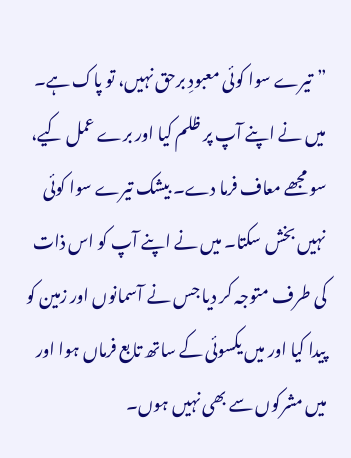”تیرے سوا کوئی معبودِ برحق نہیں، تو پاک ہے۔ میں نے اپنے آپ پر ظلم کیا اور برے عمل کیے، سو مجھے معاف فرما دے۔ بیشک تیرے سوا کوئی نہیں بخش سکتا۔ میں نے اپنے آپ کو اس ذات کی طرف متوجہ کر دیا جس نے آسمانوں اور زمین کو پیدا کیا اور میں یکسوئی کے ساتھ تابع فرماں ہوا اور میں مشرکوں سے بھی نہیں ہوں۔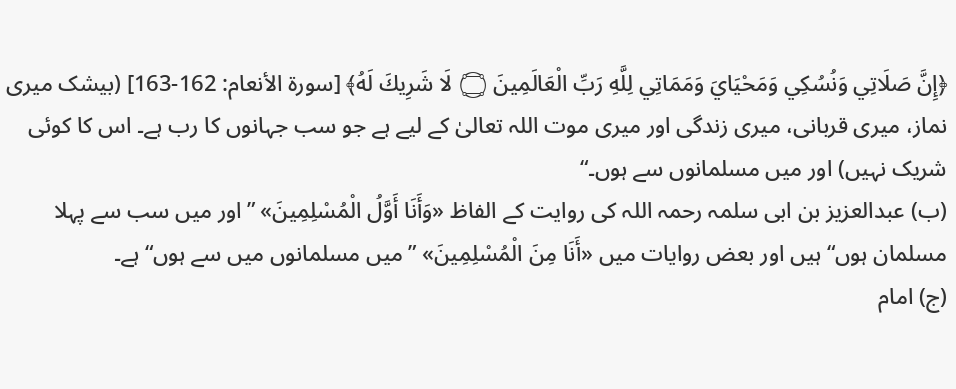﴿إِنَّ صَلَاتِي وَنُسُكِي وَمَحْيَايَ وَمَمَاتِي لِلَّهِ رَبِّ الْعَالَمِينَ ۝ لَا شَرِيكَ لَهُ﴾ [سورة الأنعام: 162-163] (بیشک میری نماز، میری قربانی، میری زندگی اور میری موت اللہ تعالیٰ کے لیے ہے جو سب جہانوں کا رب ہے۔ اس کا کوئی شریک نہیں) اور میں مسلمانوں سے ہوں۔“
(ب) عبدالعزیز بن ابی سلمہ رحمہ اللہ کی روایت کے الفاظ «وَأَنَا أَوَّلُ الْمُسْلِمِينَ» ”اور میں سب سے پہلا مسلمان ہوں“ ہیں اور بعض روایات میں «أَنَا مِنَ الْمُسْلِمِينَ» ”میں مسلمانوں میں سے ہوں“ ہے۔
(ج) امام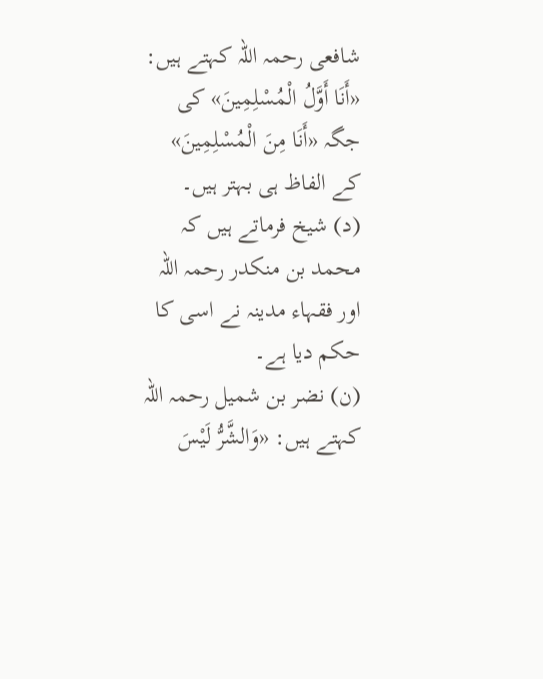شافعی رحمہ اللہ کہتے ہیں: «أَنَا أَوَّلُ الْمُسْلِمِينَ» کی جگہ «أَنَا مِنَ الْمُسْلِمِينَ» کے الفاظ ہی بہتر ہیں۔
(د) شیخ فرماتے ہیں کہ محمد بن منکدر رحمہ اللہ اور فقہاء مدینہ نے اسی کا حکم دیا ہے۔
(ن) نضر بن شمیل رحمہ اللہ کہتے ہیں: «وَالشَّرُّ لَيْسَ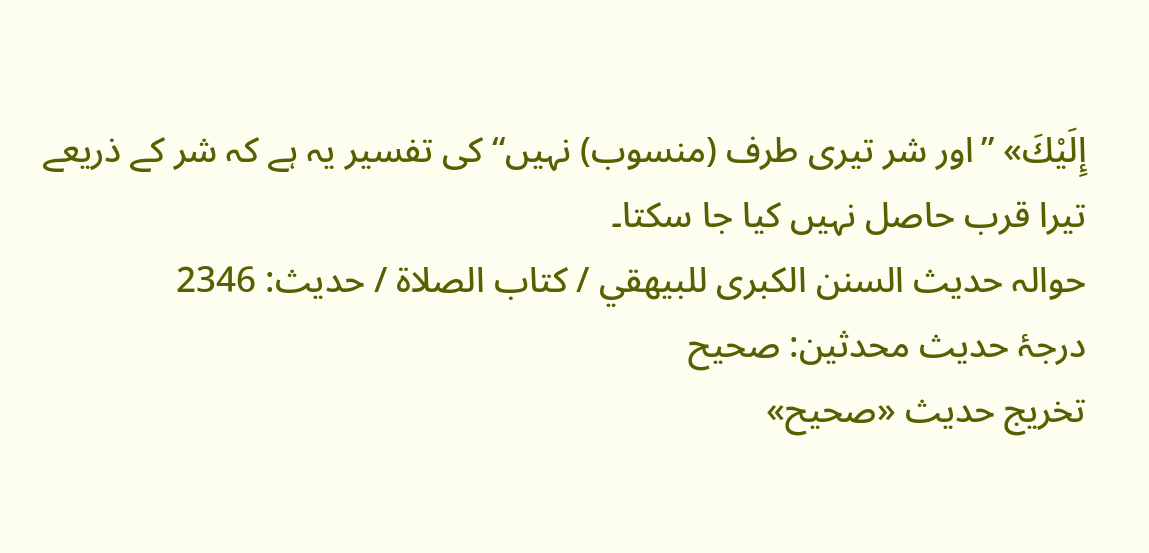إِلَيْكَ» ”اور شر تیری طرف (منسوب) نہیں“ کی تفسیر یہ ہے کہ شر کے ذریعے تیرا قرب حاصل نہیں کیا جا سکتا۔
حوالہ حدیث السنن الكبرى للبيهقي / كتاب الصلاة / حدیث: 2346
درجۂ حدیث محدثین: صحيح
تخریج حدیث «صحيح»